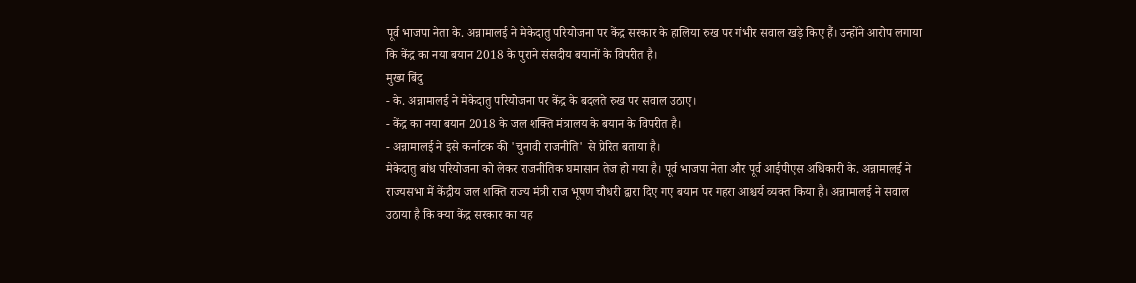पूर्व भाजपा नेता के. अन्नामालई ने मेकेदातु परियोजना पर केंद्र सरकार के हालिया रुख पर गंभीर सवाल खड़े किए हैं। उन्होंने आरोप लगाया कि केंद्र का नया बयान 2018 के पुराने संसदीय बयानों के विपरीत है।
मुख्य बिंदु
- के. अन्नामालई ने मेकेदातु परियोजना पर केंद्र के बदलते रुख पर सवाल उठाए।
- केंद्र का नया बयान 2018 के जल शक्ति मंत्रालय के बयान के विपरीत है।
- अन्नामालई ने इसे कर्नाटक की 'चुनावी राजनीति' से प्रेरित बताया है।
मेकेदातु बांध परियोजना को लेकर राजनीतिक घमासान तेज हो गया है। पूर्व भाजपा नेता और पूर्व आईपीएस अधिकारी के. अन्नामालई ने राज्यसभा में केंद्रीय जल शक्ति राज्य मंत्री राज भूषण चौधरी द्वारा दिए गए बयान पर गहरा आश्चर्य व्यक्त किया है। अन्नामालई ने सवाल उठाया है कि क्या केंद्र सरकार का यह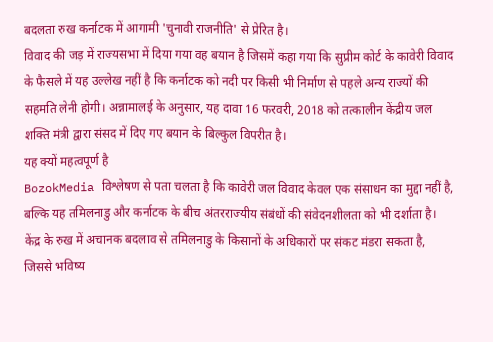बदलता रुख कर्नाटक में आगामी 'चुनावी राजनीति' से प्रेरित है।
विवाद की जड़ में राज्यसभा में दिया गया वह बयान है जिसमें कहा गया कि सुप्रीम कोर्ट के कावेरी विवाद के फैसले में यह उल्लेख नहीं है कि कर्नाटक को नदी पर किसी भी निर्माण से पहले अन्य राज्यों की सहमति लेनी होगी। अन्नामालई के अनुसार, यह दावा 16 फरवरी, 2018 को तत्कालीन केंद्रीय जल शक्ति मंत्री द्वारा संसद में दिए गए बयान के बिल्कुल विपरीत है।
यह क्यों महत्वपूर्ण है
BozokMedia विश्लेषण से पता चलता है कि कावेरी जल विवाद केवल एक संसाधन का मुद्दा नहीं है, बल्कि यह तमिलनाडु और कर्नाटक के बीच अंतरराज्यीय संबंधों की संवेदनशीलता को भी दर्शाता है। केंद्र के रुख में अचानक बदलाव से तमिलनाडु के किसानों के अधिकारों पर संकट मंडरा सकता है, जिससे भविष्य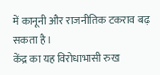में कानूनी और राजनीतिक टकराव बढ़ सकता है।
केंद्र का यह विरोधाभासी रुख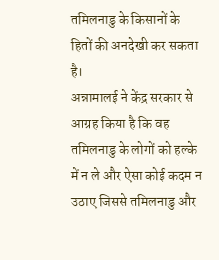तमिलनाडु के किसानों के हितों की अनदेखी कर सकता है।
अन्नामालई ने केंद्र सरकार से आग्रह किया है कि वह तमिलनाडु के लोगों को हल्के में न ले और ऐसा कोई कदम न उठाए जिससे तमिलनाडु और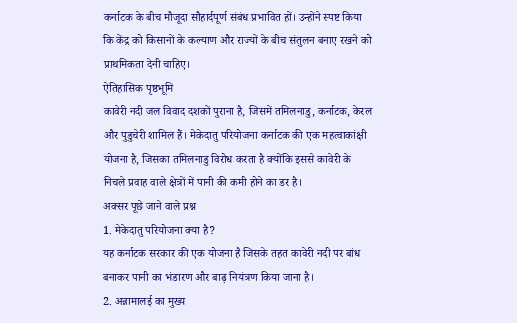कर्नाटक के बीच मौजूदा सौहार्दपूर्ण संबंध प्रभावित हों। उन्होंने स्पष्ट किया कि केंद्र को किसानों के कल्याण और राज्यों के बीच संतुलन बनाए रखने को प्राथमिकता देनी चाहिए।
ऐतिहासिक पृष्ठभूमि
कावेरी नदी जल विवाद दशकों पुराना है, जिसमें तमिलनाडु, कर्नाटक, केरल और पुडुचेरी शामिल हैं। मेकेदातु परियोजना कर्नाटक की एक महत्वाकांक्षी योजना है, जिसका तमिलनाडु विरोध करता है क्योंकि इससे कावेरी के निचले प्रवाह वाले क्षेत्रों में पानी की कमी होने का डर है।
अक्सर पूछे जाने वाले प्रश्न
1. मेकेदातु परियोजना क्या है?
यह कर्नाटक सरकार की एक योजना है जिसके तहत कावेरी नदी पर बांध बनाकर पानी का भंडारण और बाढ़ नियंत्रण किया जाना है।
2. अन्नामालई का मुख्य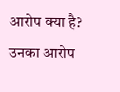आरोप क्या है?
उनका आरोप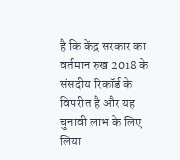है कि केंद्र सरकार का वर्तमान रुख 2018 के संसदीय रिकॉर्ड के विपरीत है और यह चुनावी लाभ के लिए लिया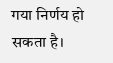गया निर्णय हो सकता है।